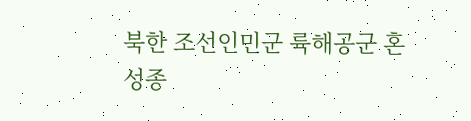북한 조선인민군 륙해공군 혼성종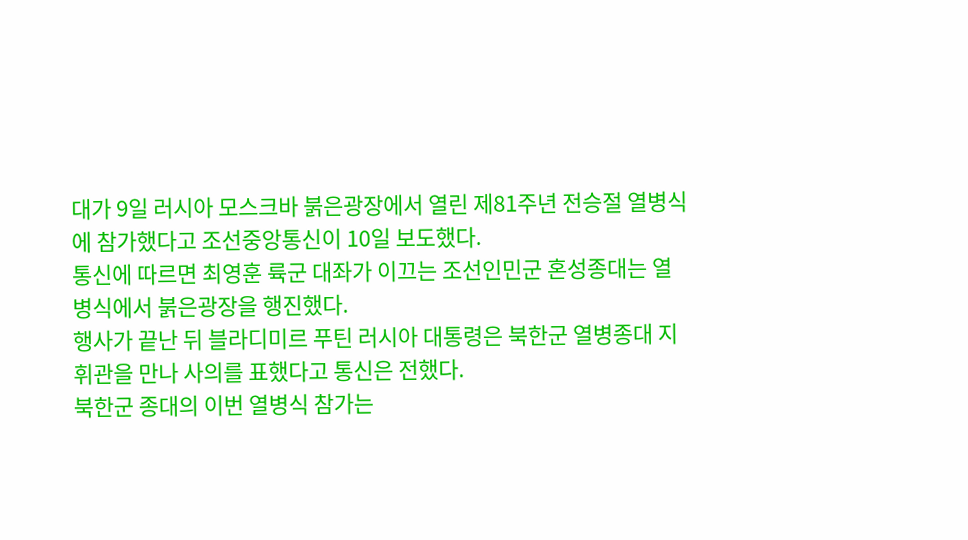대가 9일 러시아 모스크바 붉은광장에서 열린 제81주년 전승절 열병식에 참가했다고 조선중앙통신이 10일 보도했다.
통신에 따르면 최영훈 륙군 대좌가 이끄는 조선인민군 혼성종대는 열병식에서 붉은광장을 행진했다.
행사가 끝난 뒤 블라디미르 푸틴 러시아 대통령은 북한군 열병종대 지휘관을 만나 사의를 표했다고 통신은 전했다.
북한군 종대의 이번 열병식 참가는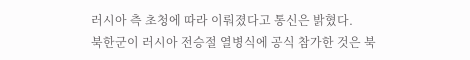러시아 측 초청에 따라 이뤄졌다고 통신은 밝혔다.
북한군이 러시아 전승절 열병식에 공식 참가한 것은 북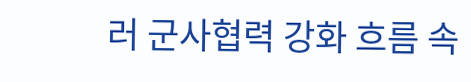러 군사협력 강화 흐름 속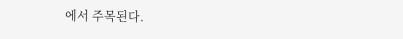에서 주목된다.